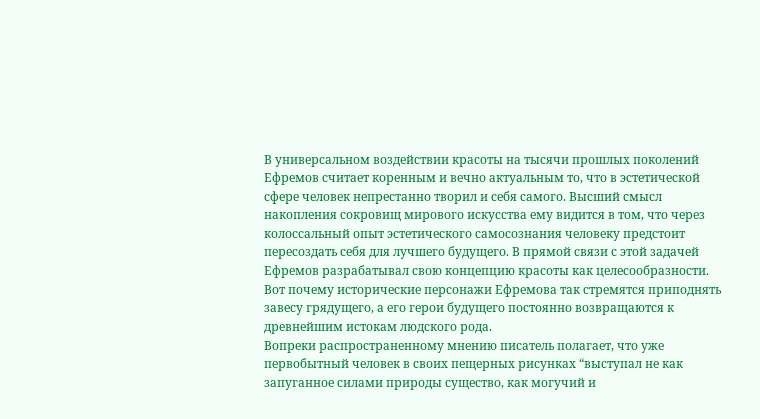В универсальном воздействии красоты на тысячи прошлых поколений Ефремов считает коренным и вечно актуальным то, что в эстетической сфере человек непрестанно творил и себя самого. Высший смысл накопления сокровищ мирового искусства ему видится в том, что через колоссальный опыт эстетического самосознания человеку предстоит пересоздать себя для лучшего будущего. В прямой связи с этой задачей Ефремов разрабатывал свою концепцию красоты как целесообразности. Вот почему исторические персонажи Ефремова так стремятся приподнять завесу грядущего, а его герои будущего постоянно возвращаются к древнейшим истокам людского рода.
Вопреки распространенному мнению писатель полагает, что уже первобытный человек в своих пещерных рисунках “выступал не как запуганное силами природы существо, как могучий и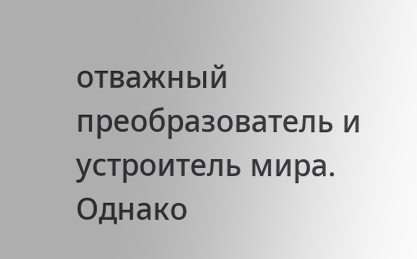отважный преобразователь и устроитель мира. Однако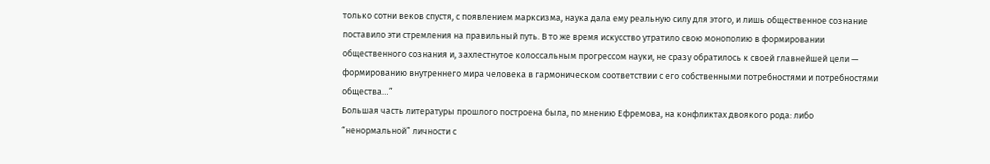только сотни веков спустя, с появлением марксизма, наука дала ему реальную силу для этого, и лишь общественное сознание поставило эти стремления на правильный путь. В то же время искусство утратило свою монополию в формировании общественного сознания и, захлестнутое колоссальным прогрессом науки, не сразу обратилось к своей главнейшей цели — формированию внутреннего мира человека в гармоническом соответствии с его собственными потребностями и потребностями общества…”
Большая часть литературы прошлого построена была, по мнению Ефремова, на конфликтах двоякого рода: либо “ненормальной” личности с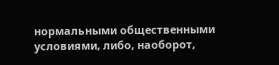нормальными общественными условиями, либо, наоборот,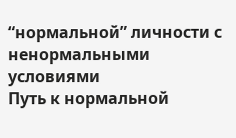“нормальной” личности с ненормальными условиями
Путь к нормальной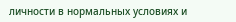личности в нормальных условиях и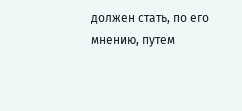должен стать, по его мнению, путем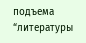подъема “литературы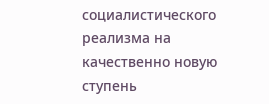социалистического реализма на качественно новую ступень